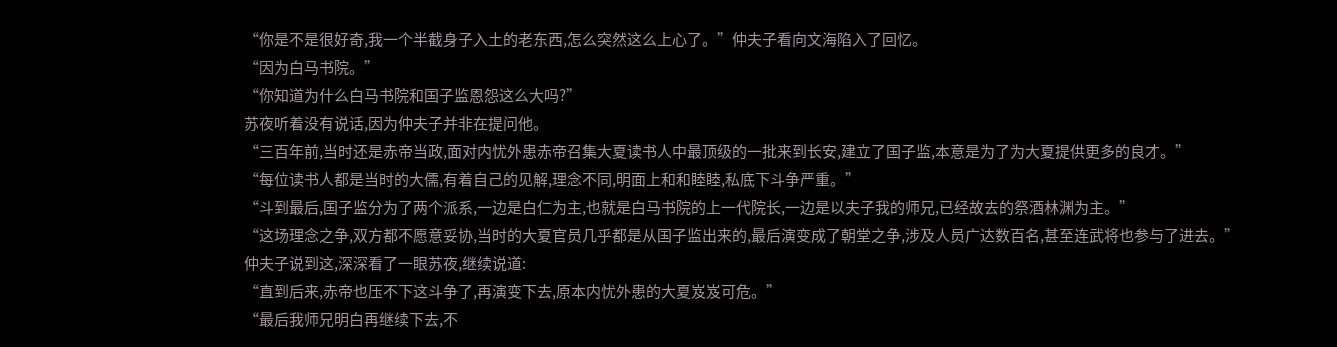“你是不是很好奇,我一个半截身子入土的老东西,怎么突然这么上心了。”仲夫子看向文海陷入了回忆。
“因为白马书院。”
“你知道为什么白马书院和国子监恩怨这么大吗?”
苏夜听着没有说话,因为仲夫子并非在提问他。
“三百年前,当时还是赤帝当政,面对内忧外患赤帝召集大夏读书人中最顶级的一批来到长安,建立了国子监,本意是为了为大夏提供更多的良才。”
“每位读书人都是当时的大儒,有着自己的见解,理念不同,明面上和和睦睦,私底下斗争严重。”
“斗到最后,国子监分为了两个派系,一边是白仁为主,也就是白马书院的上一代院长,一边是以夫子我的师兄,已经故去的祭酒林渊为主。”
“这场理念之争,双方都不愿意妥协,当时的大夏官员几乎都是从国子监出来的,最后演变成了朝堂之争,涉及人员广达数百名,甚至连武将也参与了进去。”
仲夫子说到这,深深看了一眼苏夜,继续说道:
“直到后来,赤帝也压不下这斗争了,再演变下去,原本内忧外患的大夏岌岌可危。”
“最后我师兄明白再继续下去,不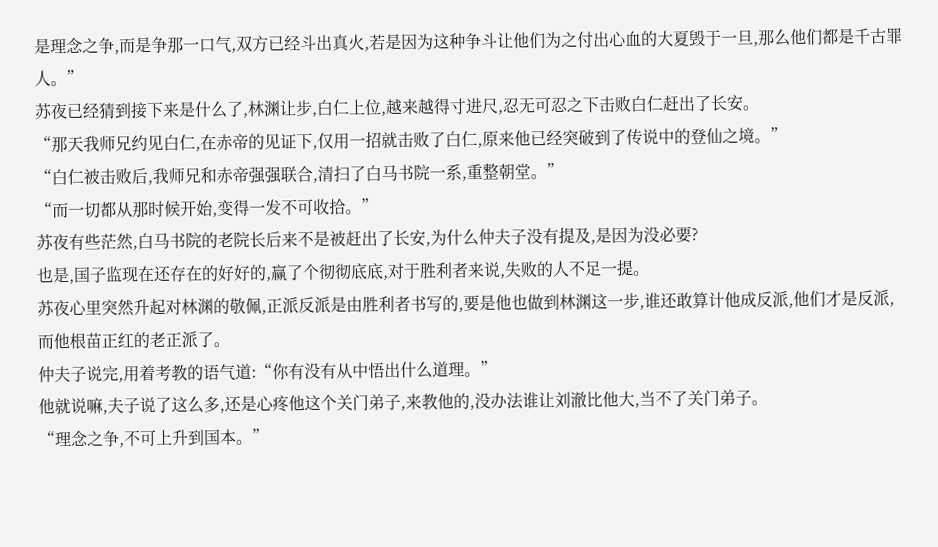是理念之争,而是争那一口气,双方已经斗出真火,若是因为这种争斗让他们为之付出心血的大夏毁于一旦,那么他们都是千古罪人。”
苏夜已经猜到接下来是什么了,林渊让步,白仁上位,越来越得寸进尺,忍无可忍之下击败白仁赶出了长安。
“那天我师兄约见白仁,在赤帝的见证下,仅用一招就击败了白仁,原来他已经突破到了传说中的登仙之境。”
“白仁被击败后,我师兄和赤帝强强联合,清扫了白马书院一系,重整朝堂。”
“而一切都从那时候开始,变得一发不可收拾。”
苏夜有些茫然,白马书院的老院长后来不是被赶出了长安,为什么仲夫子没有提及,是因为没必要?
也是,国子监现在还存在的好好的,赢了个彻彻底底,对于胜利者来说,失败的人不足一提。
苏夜心里突然升起对林渊的敬佩,正派反派是由胜利者书写的,要是他也做到林渊这一步,谁还敢算计他成反派,他们才是反派,而他根苗正红的老正派了。
仲夫子说完,用着考教的语气道:“你有没有从中悟出什么道理。”
他就说嘛,夫子说了这么多,还是心疼他这个关门弟子,来教他的,没办法谁让刘澈比他大,当不了关门弟子。
“理念之争,不可上升到国本。”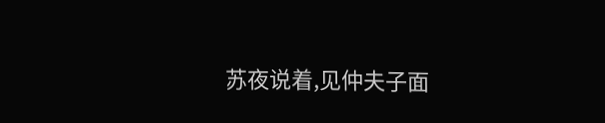苏夜说着,见仲夫子面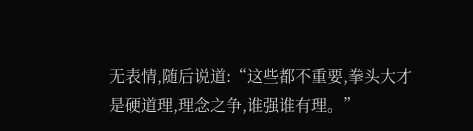无表情,随后说道:“这些都不重要,拳头大才是硬道理,理念之争,谁强谁有理。”